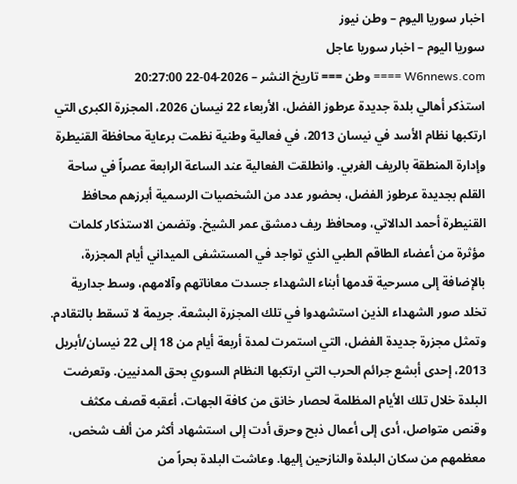اخبار سوريا اليوم – وطن نيوز
سوريا اليوم – اخبار سوريا عاجل
W6nnews.com ==== وطن === تاريخ النشر – 2026-04-22 20:27:00
استذكر أهالي بلدة جديدة عرطوز الفضل، الأربعاء 22 نيسان 2026، المجزرة الكبرى التي ارتكبها نظام الأسد في نيسان 2013، في فعالية وطنية نظمت برعاية محافظة القنيطرة وإدارة المنطقة بالريف الغربي. وانطلقت الفعالية عند الساعة الرابعة عصراً في ساحة القلم بجديدة عرطوز الفضل، بحضور عدد من الشخصيات الرسمية أبرزهم محافظ القنيطرة أحمد الدالاتي، ومحافظ ريف دمشق عمر الشيخ. وتضمن الاستذكار كلمات مؤثرة من أعضاء الطاقم الطبي الذي تواجد في المستشفى الميداني أيام المجزرة، بالإضافة إلى مسرحية قدمها أبناء الشهداء جسدت معاناتهم وآلامهم، وسط جدارية تخلد صور الشهداء الذين استشهدوا في تلك المجزرة البشعة. جريمة لا تسقط بالتقادم. وتمثل مجزرة جديدة الفضل، التي استمرت لمدة أربعة أيام من 18 إلى 22 نيسان/أبريل 2013، إحدى أبشع جرائم الحرب التي ارتكبها النظام السوري بحق المدنيين. وتعرضت البلدة خلال تلك الأيام المظلمة لحصار خانق من كافة الجهات، أعقبه قصف مكثف وقنص متواصل، أدى إلى أعمال ذبح وحرق أدت إلى استشهاد أكثر من ألف شخص، معظمهم من سكان البلدة والنازحين إليها. وعاشت البلدة بحراً من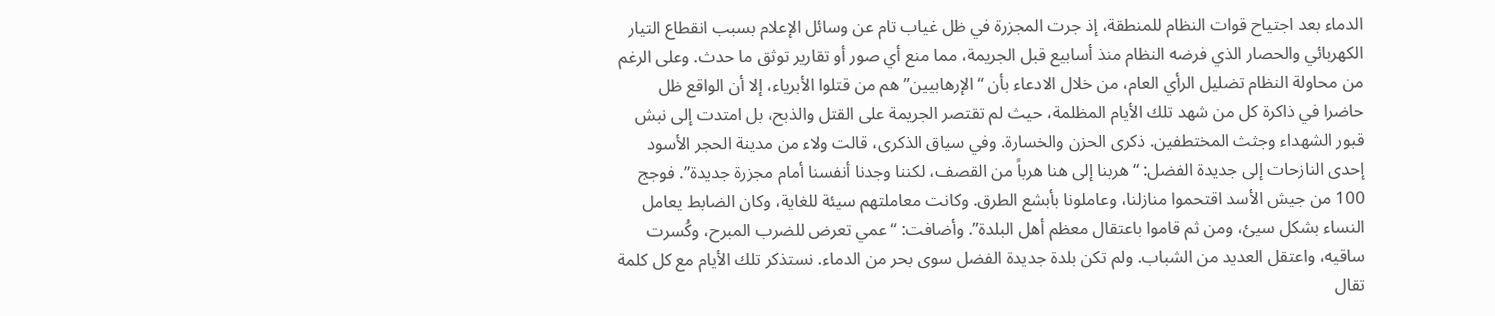الدماء بعد اجتياح قوات النظام للمنطقة، إذ جرت المجزرة في ظل غياب تام عن وسائل الإعلام بسبب انقطاع التيار الكهربائي والحصار الذي فرضه النظام منذ أسابيع قبل الجريمة، مما منع أي صور أو تقارير توثق ما حدث. وعلى الرغم من محاولة النظام تضليل الرأي العام، من خلال الادعاء بأن “الإرهابيين” هم من قتلوا الأبرياء، إلا أن الواقع ظل حاضرا في ذاكرة كل من شهد تلك الأيام المظلمة، حيث لم تقتصر الجريمة على القتل والذبح، بل امتدت إلى نبش قبور الشهداء وجثث المختطفين. ذكرى الحزن والخسارة. وفي سياق الذكرى، قالت ولاء من مدينة الحجر الأسود إحدى النازحات إلى جديدة الفضل: “هربنا إلى هنا هرباً من القصف، لكننا وجدنا أنفسنا أمام مجزرة جديدة”. فوجج 100 من جيش الأسد اقتحموا منازلنا، وعاملونا بأبشع الطرق. وكانت معاملتهم سيئة للغاية، وكان الضابط يعامل النساء بشكل سيئ، ومن ثم قاموا باعتقال معظم أهل البلدة”. وأضافت: “عمي تعرض للضرب المبرح، وكُسرت ساقيه، واعتقل العديد من الشباب. ولم تكن بلدة جديدة الفضل سوى بحر من الدماء. نستذكر تلك الأيام مع كل كلمة تقال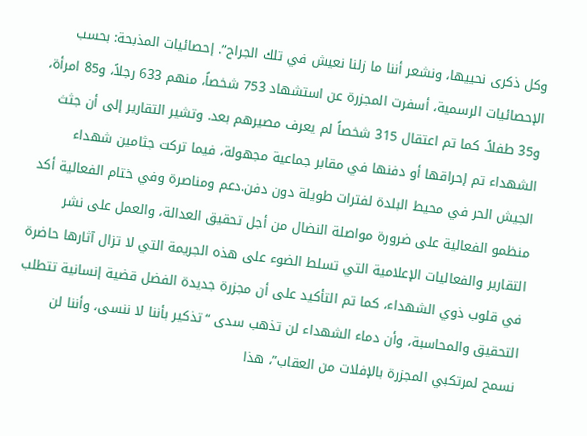وكل ذكرى نحييها، ونشعر أننا ما زلنا نعيش في تلك الجراح”. إحصائيات المذبحة: بحسب الإحصائيات الرسمية، أسفرت المجزرة عن استشهاد 753 شخصاً، منهم 633 رجلاً، و85 امرأة، و35 طفلاً. كما تم اعتقال 315 شخصاً لم يعرف مصيرهم بعد. وتشير التقارير إلى أن جثث الشهداء تم إحراقها أو دفنها في مقابر جماعية مجهولة، فيما تركت جثامين شهداء الجيش الحر في محيط البلدة لفترات طويلة دون دفن.دعم ومناصرة وفي ختام الفعالية أكد منظمو الفعالية على ضرورة مواصلة النضال من أجل تحقيق العدالة، والعمل على نشر التقارير والفعاليات الإعلامية التي تسلط الضوء على هذه الجريمة التي لا تزال آثارها حاضرة في قلوب ذوي الشهداء، كما تم التأكيد على أن مجزرة جديدة الفضل قضية إنسانية تتطلب التحقيق والمحاسبة، وأن دماء الشهداء لن تذهب سدى “تذكير بأننا لا ننسى، وأننا لن نسمح لمرتكبي المجزرة بالإفلات من العقاب”، هذا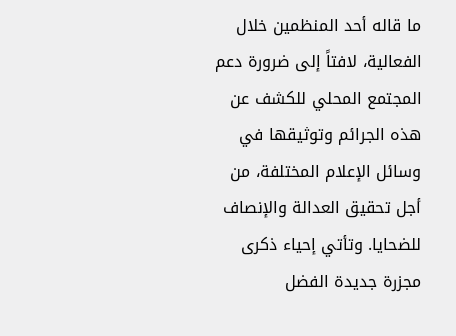ما قاله أحد المنظمين خلال الفعالية، لافتاً إلى ضرورة دعم المجتمع المحلي للكشف عن هذه الجرائم وتوثيقها في وسائل الإعلام المختلفة، من أجل تحقيق العدالة والإنصاف للضحايا. وتأتي إحياء ذكرى مجزرة جديدة الفضل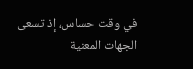في وقت حساس، إذ تسعى الجهات المعنية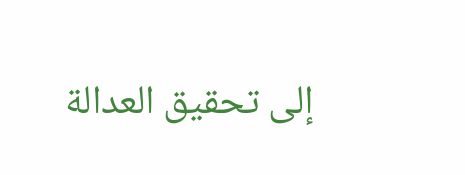إلى تحقيق العدالة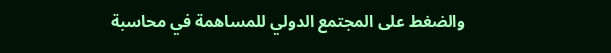والضغط على المجتمع الدولي للمساهمة في محاسبة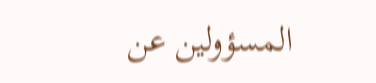المسؤولين عن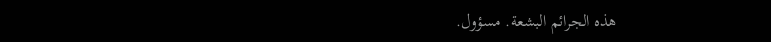هذه الجرائم البشعة. مسؤول.